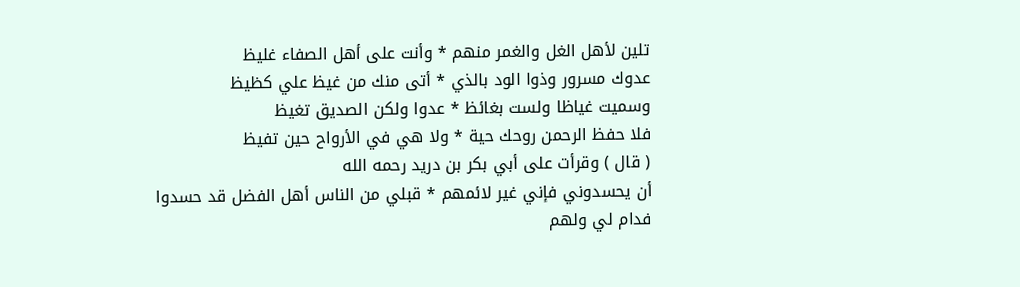تلين لأهل الغل والغمر منهم * وأنت على أهل الصفاء غليظ
عدوك مسرور وذوا الود بالذي * أتى منك من غيظ علي كظيظ
وسميت غياظا ولست بغائظ * عدوا ولكن الصديق تغيظ
فلا حفظ الرحمن روحك حية * ولا هي في الأرواح حين تفيظ
( قال ) وقرأت على أبي بكر بن دريد رحمه الله
أن يحسدوني فإني غير لائمهم * قبلي من الناس أهل الفضل قد حسدوا
فدام لي ولهم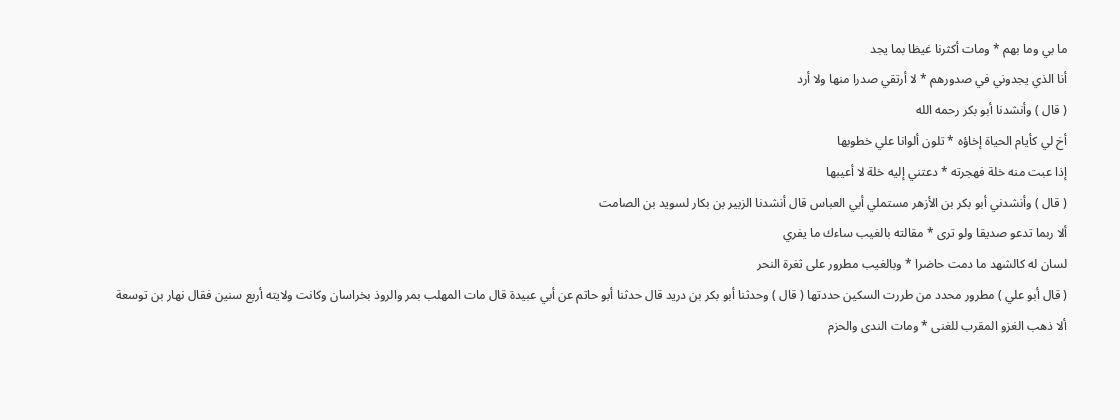ما بي وما بهم * ومات أكثرنا غيظا بما يجد
أنا الذي يجدوني في صدورهم * لا أرتقي صدرا منها ولا أرد
( قال ) وأنشدنا أبو بكر رحمه الله
أخ لي كأيام الحياة إخاؤه * تلون ألوانا علي خطوبها
إذا عبت منه خلة فهجرته * دعتني إليه خلة لا أعيبها
( قال ) وأنشدني أبو بكر بن الأزهر مستملي أبي العباس قال أنشدنا الزبير بن بكار لسويد بن الصامت
ألا ربما تدعو صديقا ولو ترى * مقالته بالغيب ساءك ما يفري
لسان له كالشهد ما دمت حاضرا * وبالغيب مطرور على ثغرة النحر
( قال أبو علي ) مطرور محدد من طررت السكين حددتها ( قال ) وحدثنا أبو بكر بن دريد قال حدثنا أبو حاتم عن أبي عبيدة قال مات المهلب بمر والروذ بخراسان وكانت ولايته أربع سنين فقال نهار بن توسعة
ألا ذهب الغزو المقرب للغنى * ومات الندى والحزم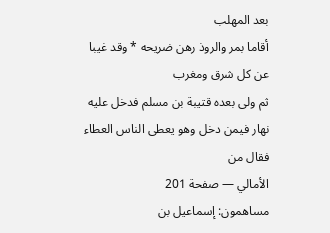بعد المهلب
أقاما بمر والروذ رهن ضريحه * وقد غيبا عن كل شرق ومغرب
ثم ولى بعده قتيبة بن مسلم فدخل عليه نهار فيمن دخل وهو يعطى الناس العطاء فقال من
الأمالي — صفحة 201
مساهمون: إسماعيل بن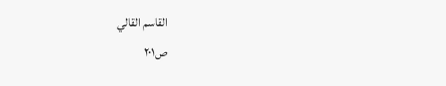القاسم القالي
ص٢٠١